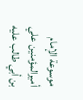موسوعة الإمام أميرالمؤمنين علي بن أبي طالب عليه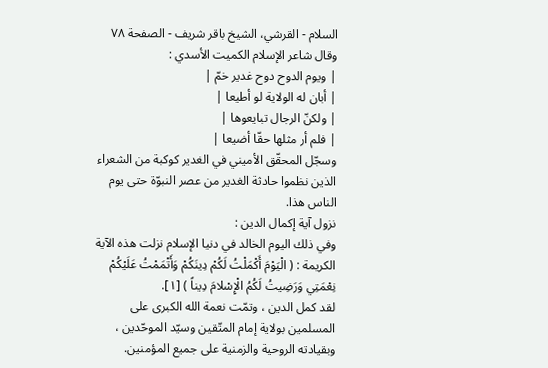السلام - القرشي، الشيخ باقر شريف - الصفحة ٧٨
وقال شاعر الإسلام الكميت الأسدي :
| ويوم الدوح دوح غدير خمّ |
| أبان له الولاية لو أطيعا |
| ولكنّ الرجال تبايعوها |
| فلم أر مثلها حقّا أضيعا |
وسجّل المحقّق الأميني في الغدير كوكبة من الشعراء الذين نظموا حادثة الغدير من عصر النبوّة حتى يوم الناس هذا.
نزول آية إكمال الدين :
وفي ذلك اليوم الخالد في دنيا الإسلام نزلت هذه الآية الكريمة : ( الْيَوْمَ أَكْمَلْتُ لَكُمْ دِينَكُمْ وَأَتْمَمْتُ عَلَيْكُمْ نِعْمَتِي وَرَضِيتُ لَكُمُ الْإِسْلامَ دِيناً ) [١].
لقد كمل الدين ، وتمّت نعمة الله الكبرى على المسلمين بولاية إمام المتّقين وسيّد الموحّدين ، وبقيادته الروحية والزمنية على جميع المؤمنين.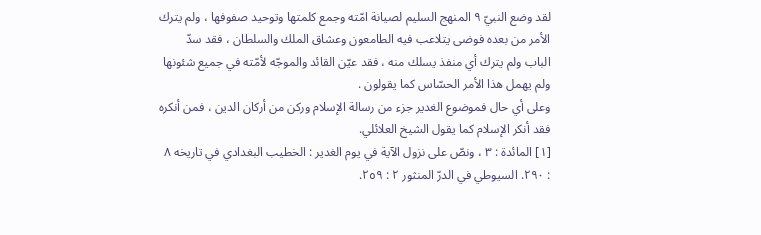لقد وضع النبيّ ٩ المنهج السليم لصيانة امّته وجمع كلمتها وتوحيد صفوفها ، ولم يترك الأمر من بعده فوضى يتلاعب فيه الطامعون وعشاق الملك والسلطان ، فقد سدّ الباب ولم يترك أي منفذ يسلك منه ، فقد عيّن القائد والموجّه لأمّته في جميع شئونها ولم يهمل هذا الأمر الحسّاس كما يقولون .
وعلى أي حال فموضوع الغدير جزء من رسالة الإسلام وركن من أركان الدين ، فمن أنكره فقد أنكر الإسلام كما يقول الشيخ العلائلي.
[١] المائدة : ٣ ، ونصّ على نزول الآية في يوم الغدير : الخطيب البغدادي في تاريخه ٨ : ٢٩٠. السيوطي في الدرّ المنثور ٢ : ٢٥٩.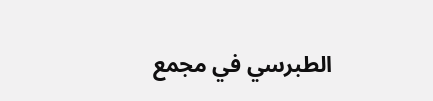الطبرسي في مجمع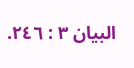البيان ٣ : ٢٤٦.